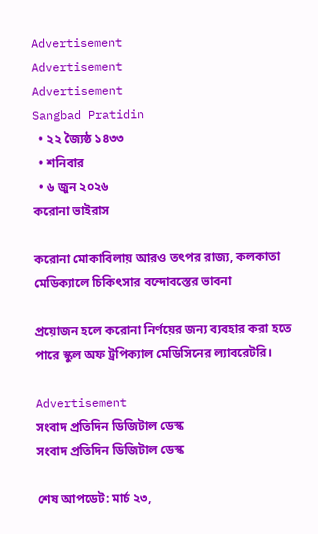Advertisement
Advertisement
Advertisement
Sangbad Pratidin
  • ২২ জ্যৈষ্ঠ ১৪৩৩
  • শনিবার
  • ৬ জুন ২০২৬
করোনা ভাইরাস

করোনা মোকাবিলায় আরও তৎপর রাজ্য, কলকাতা মেডিক্যালে চিকিৎসার বন্দোবস্তের ভাবনা

প্রয়োজন হলে করোনা নির্ণয়ের জন্য ব্যবহার করা হতে পারে স্কুল অফ ট্রপিক্যাল মেডিসিনের ল্যাবরেটরি।

Advertisement
সংবাদ প্রতিদিন ডিজিটাল ডেস্ক
সংবাদ প্রতিদিন ডিজিটাল ডেস্ক

শেষ আপডেট: মার্চ ২৩,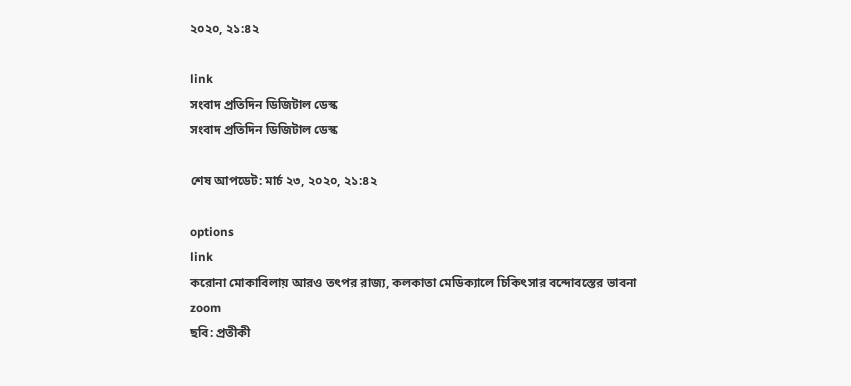২০২০, ২১:৪২

link
সংবাদ প্রতিদিন ডিজিটাল ডেস্ক
সংবাদ প্রতিদিন ডিজিটাল ডেস্ক

শেষ আপডেট: মার্চ ২৩, ২০২০, ২১:৪২

options
link
করোনা মোকাবিলায় আরও তৎপর রাজ্য, কলকাতা মেডিক্যালে চিকিৎসার বন্দোবস্তের ভাবনা zoom
ছবি: প্রতীকী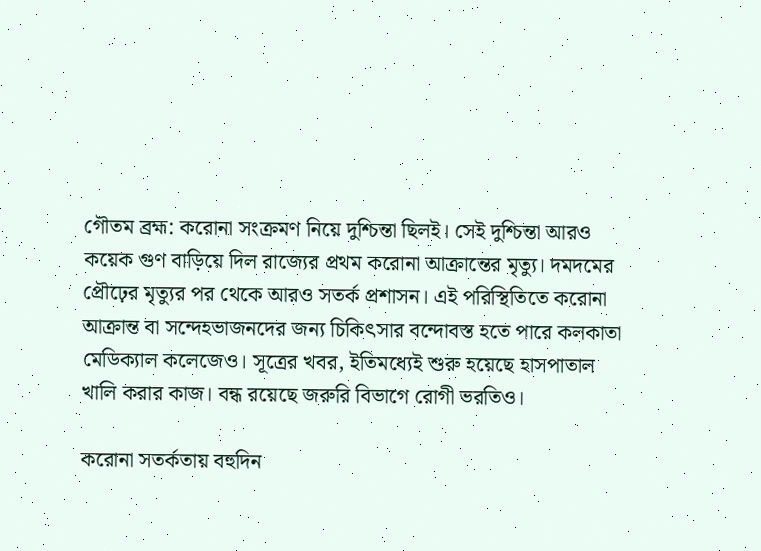গৌতম ব্রহ্ম: করোনা সংক্রমণ নিয়ে দুশ্চিন্তা ছিলই। সেই দুশ্চিন্তা আরও কয়েক গুণ বাড়িয়ে দিল রাজ্যের প্রথম করোনা আক্রান্তের মৃত্যু। দমদমের প্রৌঢ়ের মৃত্যুর পর থেকে আরও সতর্ক প্রশাসন। এই পরিস্থিতিতে করোনা আক্রান্ত বা সন্দেহভাজনদের জন্য চিকিৎসার বন্দোবস্ত হতে পারে কলকাতা মেডিক্যাল কলেজেও। সূত্রের খবর, ইতিমধ্যেই শুরু হয়েছে হাসপাতাল খালি করার কাজ। বন্ধ রয়েছে জরুরি বিভাগে রোগী ভরতিও।

করোনা সতর্কতায় বহুদিন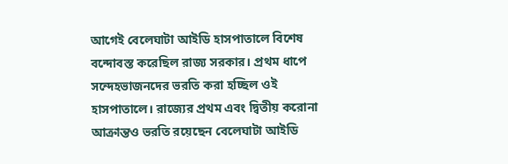আগেই বেলেঘাটা আইডি হাসপাতালে বিশেষ বন্দোবস্ত করেছিল রাজ্য সরকার। প্রথম ধাপে সন্দেহভাজনদের ভরতি করা হচ্ছিল ওই হাসপাতালে। রাজ্যের প্রথম এবং দ্বিতীয় করোনা আক্রান্তও ভরতি রয়েছেন বেলেঘাটা আইডি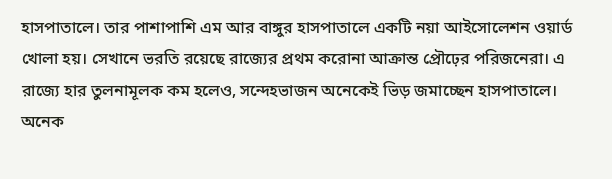হাসপাতালে। তার পাশাপাশি এম আর বাঙ্গুর হাসপাতালে একটি নয়া আইসোলেশন ওয়ার্ড খোলা হয়। সেখানে ভরতি রয়েছে রাজ্যের প্রথম করোনা আক্রান্ত প্রৌঢ়ের পরিজনেরা। এ রাজ্যে হার তুলনামূলক কম হলেও, সন্দেহভাজন অনেকেই ভিড় জমাচ্ছেন হাসপাতালে। অনেক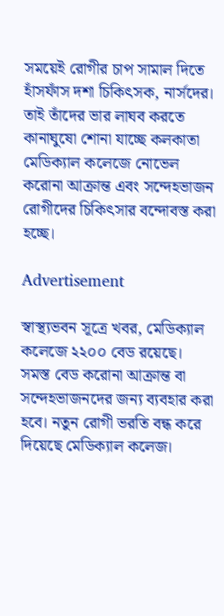সময়েই রোগীর চাপ সামাল দিতে হাঁসফাঁস দশা চিকিৎসক, নার্সদের। তাই তাঁদের ভার লাঘব করতে কানাঘুষো শোনা যাচ্ছে কলকাতা মেডিক্যাল কলেজে নোভেল করোনা আক্রান্ত এবং সন্দেহভাজন রোগীদের চিকিৎসার বন্দোবস্ত করা হচ্ছে।

Advertisement

স্বাস্থ্যভবন সূত্রে খবর, মেডিক্যাল কলেজে ২২০০ বেড রয়েছে। সমস্ত বেড করোনা আক্রান্ত বা সন্দেহভাজনদের জন্য ব্যবহার করা হবে। নতুন রোগী ভরতি বন্ধ করে দিয়েছে মেডিক্যাল কলেজ।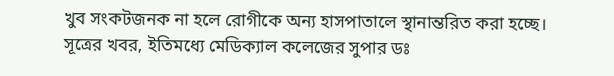খুব সংকটজনক না হলে রোগীকে অন্য হাসপাতালে স্থানান্তরিত করা হচ্ছে। সূত্রের খবর, ইতিমধ্যে মেডিক্যাল কলেজের সুপার ডঃ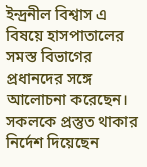ইন্দ্রনীল বিশ্বাস এ বিষয়ে হাসপাতালের সমস্ত বিভাগের প্রধানদের সঙ্গে আলোচনা করেছেন। সকলকে প্রস্তুত থাকার নির্দেশ দিয়েছেন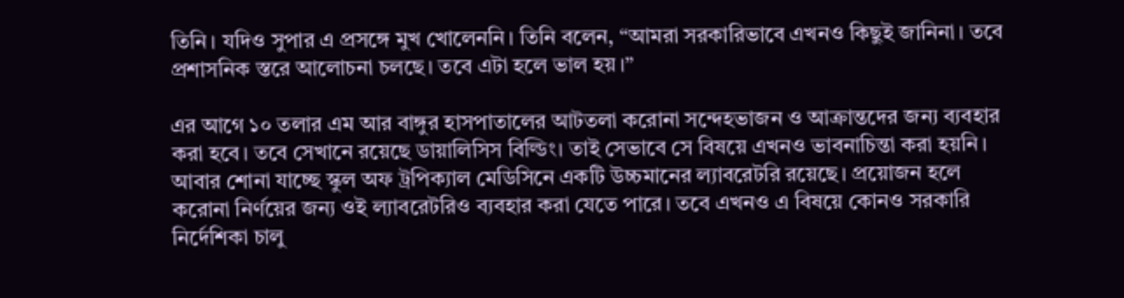তিনি। যদিও সুপার এ প্রসঙ্গে মুখ খোলেননি। তিনি বলেন, “আমরা সরকারিভাবে এখনও কিছুই জানিনা। তবে প্রশাসনিক স্তরে আলোচনা চলছে। তবে এটা হলে ভাল হয়।”

এর আগে ১০ তলার এম আর বাঙ্গুর হাসপাতালের আটতলা করোনা সন্দেহভাজন ও আক্রান্তদের জন্য ব্যবহার করা হবে। তবে সেখানে রয়েছে ডায়ালিসিস বিল্ডিং। তাই সেভাবে সে বিষয়ে এখনও ভাবনাচিন্তা করা হয়নি। আবার শোনা যাচ্ছে স্কুল অফ ট্রপিক্যাল মেডিসিনে একটি উচ্চমানের ল্যাবরেটরি রয়েছে। প্রয়োজন হলে করোনা নির্ণয়ের জন্য ওই ল্যাবরেটরিও ব্যবহার করা যেতে পারে। তবে এখনও এ বিষয়ে কোনও সরকারি নির্দেশিকা চালু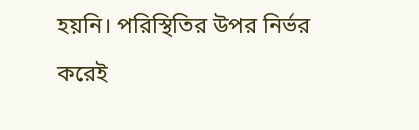হয়নি। পরিস্থিতির উপর নির্ভর করেই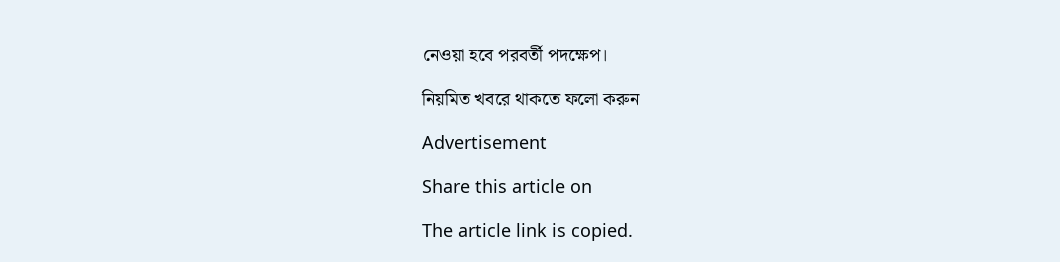নেওয়া হবে পরবর্তী পদক্ষেপ।

নিয়মিত খবরে থাকতে ফলো করুন

Advertisement

Share this article on

The article link is copied.